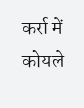कर्रा में कोयले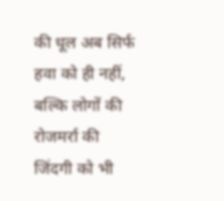की धूल अब सिर्फ हवा को ही नहीं, बल्कि लोगों की रोजमर्रा की जिंदगी को भी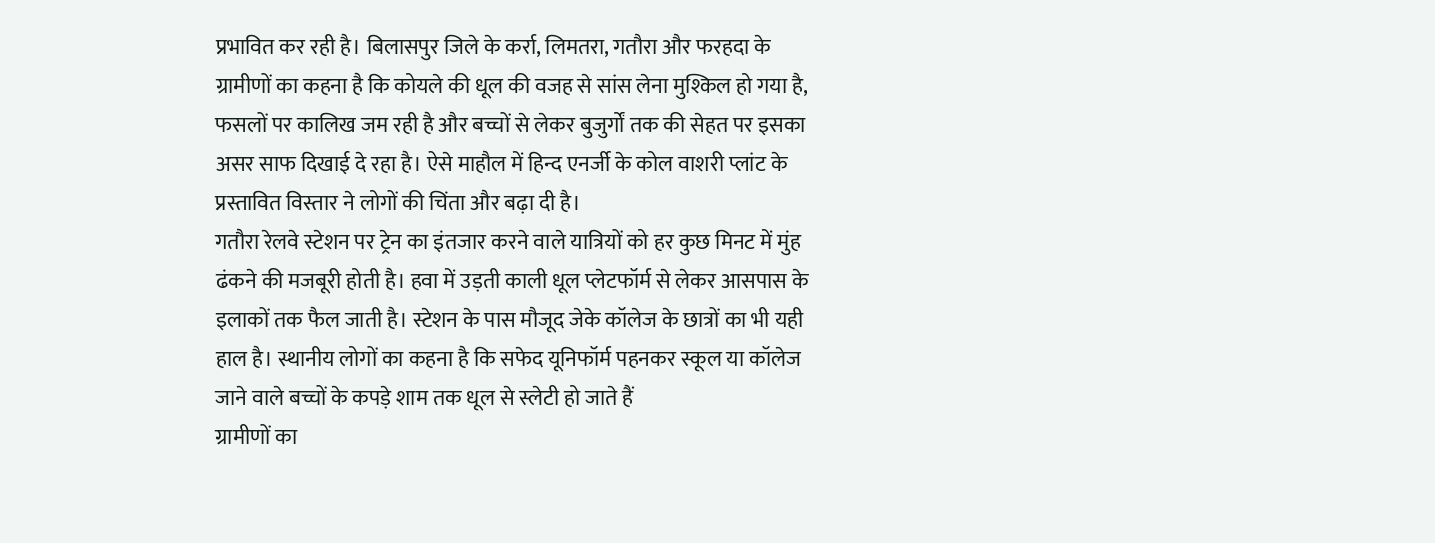प्रभावित कर रही है। बिलासपुर जिले के कर्रा, लिमतरा, गतौरा और फरहदा के ग्रामीणों का कहना है कि कोयले की धूल की वजह से सांस लेना मुश्किल हो गया है, फसलों पर कालिख जम रही है और बच्चों से लेकर बुजुर्गों तक की सेहत पर इसका असर साफ दिखाई दे रहा है। ऐसे माहौल में हिन्द एनर्जी के कोल वाशरी प्लांट के प्रस्तावित विस्तार ने लोगों की चिंता और बढ़ा दी है।
गतौरा रेलवे स्टेशन पर ट्रेन का इंतजार करने वाले यात्रियों को हर कुछ मिनट में मुंह ढंकने की मजबूरी होती है। हवा में उड़ती काली धूल प्लेटफॉर्म से लेकर आसपास के इलाकों तक फैल जाती है। स्टेशन के पास मौजूद जेके कॉलेज के छात्रों का भी यही हाल है। स्थानीय लोगों का कहना है कि सफेद यूनिफॉर्म पहनकर स्कूल या कॉलेज जाने वाले बच्चों के कपड़े शाम तक धूल से स्लेटी हो जाते हैं
ग्रामीणों का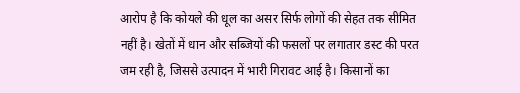आरोप है कि कोयले की धूल का असर सिर्फ लोगों की सेहत तक सीमित नहीं है। खेतों में धान और सब्जियों की फसलों पर लगातार डस्ट की परत जम रही है, जिससे उत्पादन में भारी गिरावट आई है। किसानों का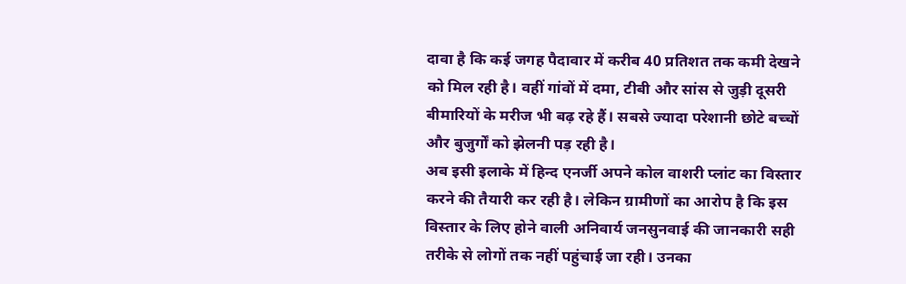दावा है कि कई जगह पैदावार में करीब 40 प्रतिशत तक कमी देखने को मिल रही है। वहीं गांवों में दमा, टीबी और सांस से जुड़ी दूसरी बीमारियों के मरीज भी बढ़ रहे हैं। सबसे ज्यादा परेशानी छोटे बच्चों और बुजुर्गों को झेलनी पड़ रही है।
अब इसी इलाके में हिन्द एनर्जी अपने कोल वाशरी प्लांट का विस्तार करने की तैयारी कर रही है। लेकिन ग्रामीणों का आरोप है कि इस विस्तार के लिए होने वाली अनिवार्य जनसुनवाई की जानकारी सही तरीके से लोगों तक नहीं पहुंचाई जा रही। उनका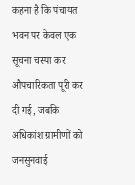कहना है कि पंचायत भवन पर केवल एक सूचना चस्पा कर औपचारिकता पूरी कर दी गई, जबकि अधिकांश ग्रामीणों को जनसुनवाई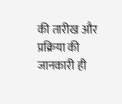की तारीख और प्रक्रिया की जानकारी ही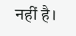नहीं है।